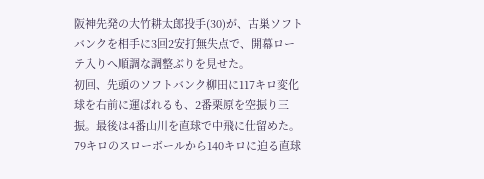阪神先発の大竹耕太郎投手(30)が、古巣ソフトバンクを相手に3回2安打無失点で、開幕ローテ入りへ順調な調整ぶりを見せた。
初回、先頭のソフトバンク柳田に117キロ変化球を右前に運ばれるも、2番栗原を空振り三振。最後は4番山川を直球で中飛に仕留めた。
79キロのスローボールから140キロに迫る直球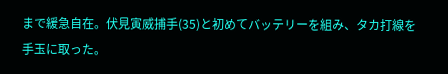まで緩急自在。伏見寅威捕手(35)と初めてバッテリーを組み、タカ打線を手玉に取った。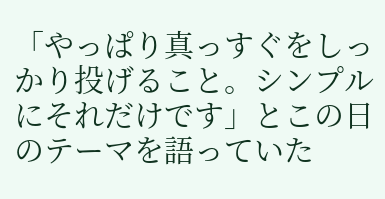「やっぱり真っすぐをしっかり投げること。シンプルにそれだけです」とこの日のテーマを語っていた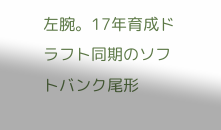左腕。17年育成ドラフト同期のソフトバンク尾形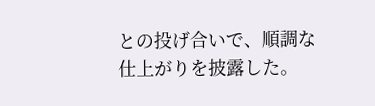との投げ合いで、順調な仕上がりを披露した。